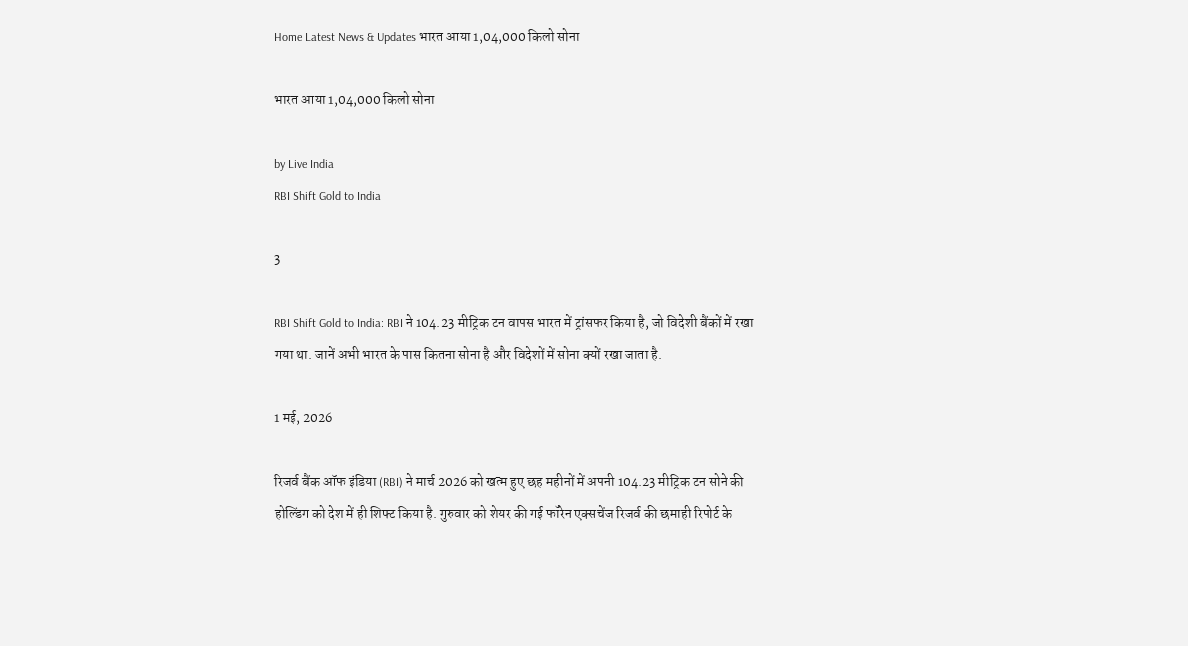Home Latest News & Updates भारत आया 1,04,000 किलो सोना

भारत आया 1,04,000 किलो सोना

by Live India
RBI Shift Gold to India

3

RBI Shift Gold to India: RBI ने 104.23 मीट्रिक टन वापस भारत में ट्रांसफर किया है, जो विदेशी बैंकों में रखा गया था. जानें अभी भारत के पास कितना सोना है और विदेशों में सोना क्यों रखा जाता है.

1 मई, 2026

रिजर्व बैंक ऑफ इंडिया (RBI) ने मार्च 2026 को खत्म हुए छह महीनों में अपनी 104.23 मीट्रिक टन सोने की होल्डिंग को देश में ही शिफ्ट किया है. गुरुवार को शेयर की गई फॉरेन एक्सचेंज रिजर्व की छमाही रिपोर्ट के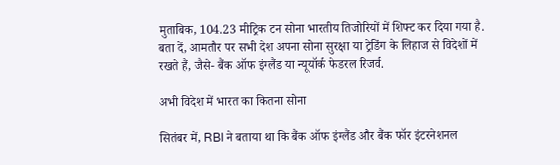मुताबिक, 104.23 मीट्रिक टन सोना भारतीय तिजोरियों में शिफ्ट कर दिया गया है. बता दें, आमतौर पर सभी देश अपना सोना सुरक्षा या ट्रेडिंग के लिहाज से विदेशों में रखते हैं, जैसे- बैंक ऑफ इंग्लैंड या न्यूयॉर्क फेडरल रिजर्व.

अभी विदेश में भारत का कितना सोना

सितंबर में, RBI ने बताया था कि बैंक ऑफ इंग्लैंड और बैंक फॉर इंटरनेशनल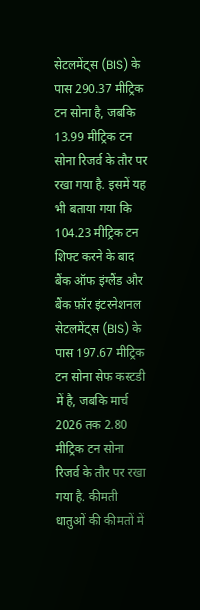सेटलमेंट्स (BIS) के पास 290.37 मीट्रिक टन सोना है, जबकि 13.99 मीट्रिक टन सोना रिजर्व के तौर पर रखा गया है. इसमें यह भी बताया गया कि 104.23 मीट्रिक टन शिफ्ट करने के बाद बैंक ऑफ इंग्लैंड और बैंक फ़ॉर इंटरनेशनल सेटलमेंट्स (BIS) के पास 197.67 मीट्रिक टन सोना सेफ कस्टडी में है, जबकि मार्च 2026 तक 2.80 मीट्रिक टन सोना रिजर्व के तौर पर रखा गया है. कीमती धातुओं की कीमतों में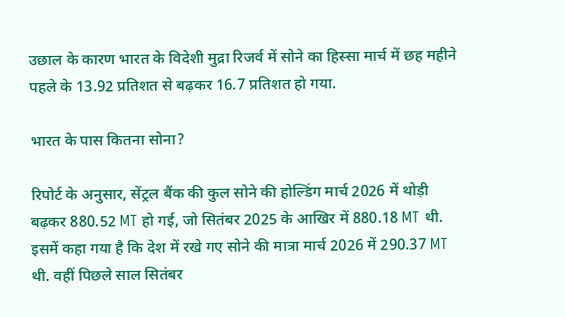उछाल के कारण भारत के विदेशी मुद्रा रिजर्व में सोने का हिस्सा मार्च में छह महीने पहले के 13.92 प्रतिशत से बढ़कर 16.7 प्रतिशत हो गया.

भारत के पास कितना सोना?

रिपोर्ट के अनुसार, सेंट्रल बैंक की कुल सोने की होल्डिंग मार्च 2026 में थोड़ी बढ़कर 880.52 MT हो गई, जो सितंबर 2025 के आखिर में 880.18 MT थी. इसमें कहा गया है कि देश में रखे गए सोने की मात्रा मार्च 2026 में 290.37 MT थी. वहीं पिछले साल सितंबर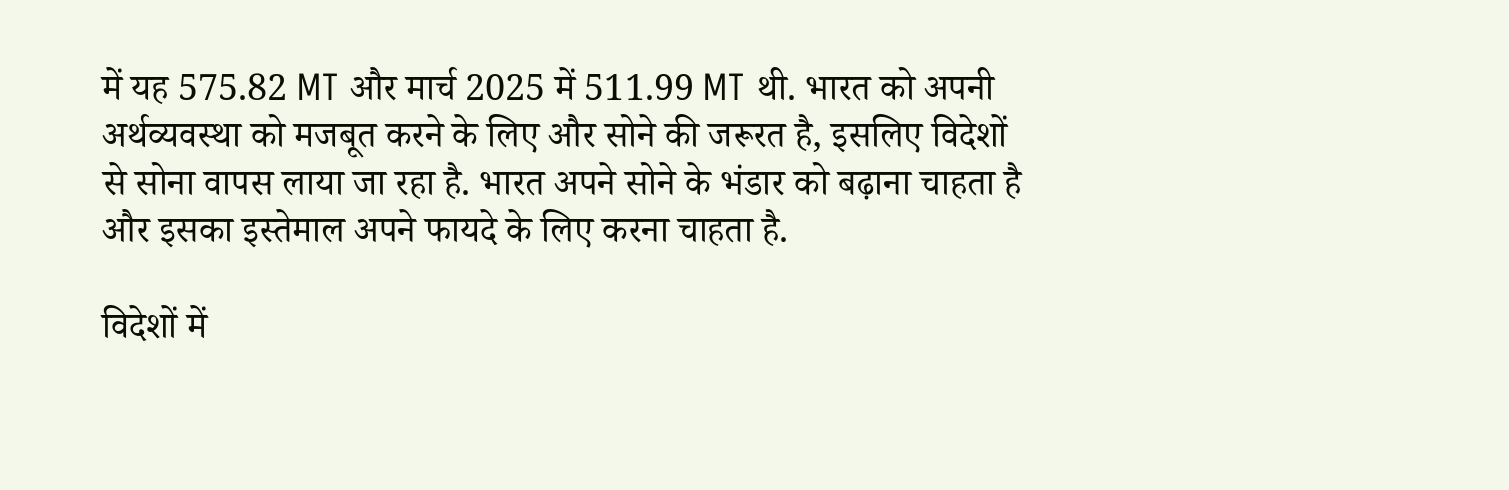में यह 575.82 MT और मार्च 2025 में 511.99 MT थी. भारत को अपनी अर्थव्यवस्था को मजबूत करने के लिए और सोने की जरूरत है, इसलिए विदेशों से सोना वापस लाया जा रहा है. भारत अपने सोने के भंडार को बढ़ाना चाहता है और इसका इस्तेमाल अपने फायदे के लिए करना चाहता है.

विदेशों में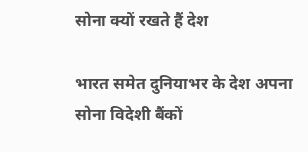सोना क्यों रखते हैं देश

भारत समेत दुनियाभर के देश अपना सोना विदेशी बैंकों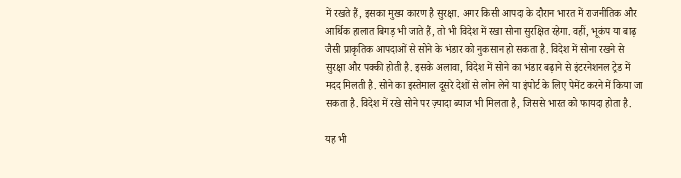में रखते हैं, इसका मुख्य कारण है सुरक्षा. अगर किसी आपदा के दौरान भारत में राजनीतिक और आर्थिक हालात बिगड़ भी जाते हैं, तो भी विदेश में रखा सोना सुरक्षित रहेगा. वहीं, भूकंप या बाढ़ जैसी प्राकृतिक आपदाओं से सोने के भंडार को नुकसान हो सकता है. विदेश में सोना रखने से सुरक्षा और पक्की होती है. इसके अलावा, विदेश में सोने का भंडार बढ़ाने से इंटरनेशनल ट्रेड में मदद मिलती है. सोने का इस्तेमाल दूसरे देशों से लोन लेने या इंपोर्ट के लिए पेमेंट करने में किया जा सकता है. विदेश में रखे सोने पर ज़्यादा ब्याज भी मिलता है, जिससे भारत को फायदा होता है.

यह भी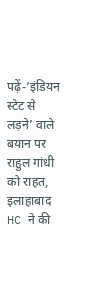पढ़ें-‘इंडियन स्टेट से लड़ने’ वाले बयान पर राहुल गांधी को राहत, इलाहाबाद HC ने की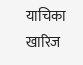याचिका खारिज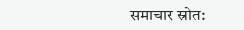समाचार स्रोत: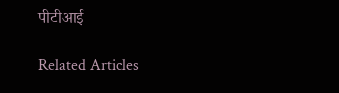पीटीआई

Related Articles